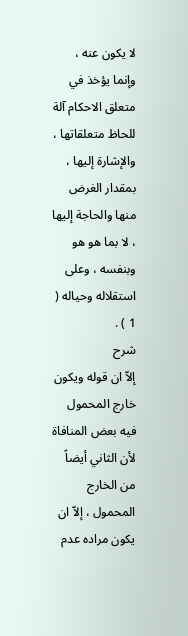لا يكون عنه ، وإنما يؤخذ في متعلق الاحكام آلة للحاظ متعلقاتها ، والإشارة إليها ، بمقدار الغرض منها والحاجة إليها ، لا بما هو هو وبنفسه ، وعلى استقلاله وحياله ( 1 ) .
شرح
إلاّ ان قوله ويكون خارج المحمول فيه بعض المنافاة لأن الثاني أيضاً من الخارج المحمول ، إلاّ ان يكون مراده عدم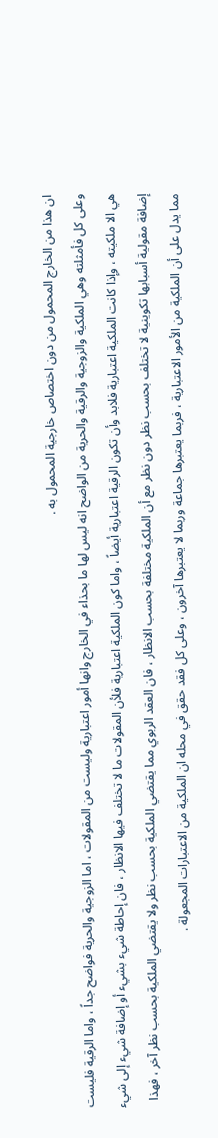ان هذا من الخارج المحمول من دون اختصاص خارجية المحمول به .
وعلى كل فأمثلته وهي الملكية والزوجية والرقية والحرية من الواضح انه ليس لها ما بحذاء في الخارج وانها أمور اعتبارية وليست من المقولات ، اما الزوجية والحرية فواضح جداً ، واما الرقية فليست هي الا ملكيته ، وإذا كانت الملكية اعتبارية فلابد وأن تكون الرقية اعتبارية أيضاً ، واما كون الملكية اعتبارية فلأن المقولات ما لا تختلف فيها الانظار ، فان إحاطة شيء بشيء أو إضافة شيء إلى شيء إضافة مقولية أسبابها تكوينية لا تختلف بحسب نظر دون نظر مع أن الملكية مختلفة بحسب الانظار ، فان العقد الربوي مما يقتضي الملكية بحسب نظر ولا يقتضي الملكية بحسب نظر آخر ، فهذا مما يدل على أن الملكية من الأمور الاعتبارية ، فربما يعتبرها جماعة وربما لا يعتبرها آخرون ، وعلى كل فقد حقق في محله ان الملكية من الاعتبارات المجعولة .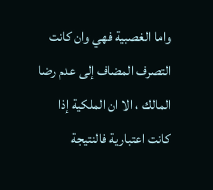واما الغصبية فهي وان كانت التصرف المضاف إلى عدم رضا المالك ، الا ان الملكية إذا كانت اعتبارية فالنتيجة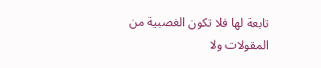تابعة لها فلا تكون الغصبية من المقولات ولا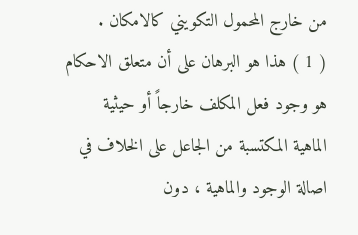من خارج المحمول التكويني كالامكان .
( 1 ) هذا هو البرهان على أن متعلق الاحكام هو وجود فعل المكلف خارجاً أو حيثية الماهية المكتسبة من الجاعل على الخلاف في اصالة الوجود والماهية ، دون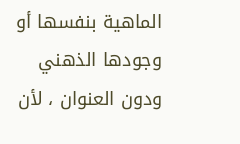الماهية بنفسها أو وجودها الذهني ودون العنوان ، لأن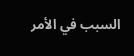السبب في الأمر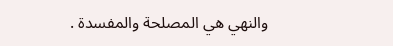والنهي هي المصلحة والمفسدة .